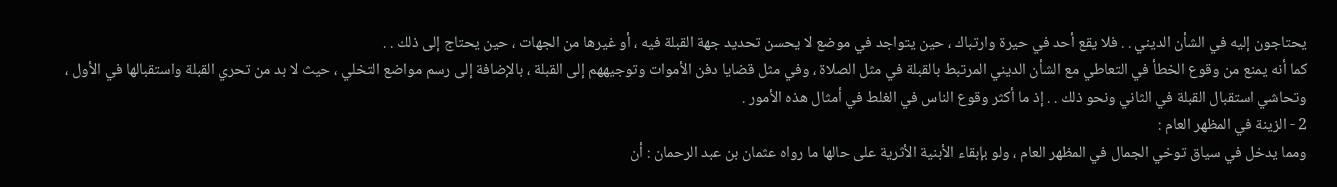يحتاجون إليه في الشأن الديني . . فلا يقع أحد في حيرة وارتباك ، حين يتواجد في موضع لا يحسن تحديد جهة القبلة فيه ، أو غيرها من الجهات ، حين يحتاج إلى ذلك . .
كما أنه يمنع من وقوع الخطأ في التعاطي مع الشأن الديني المرتبط بالقبلة في مثل الصلاة ، وفي مثل قضايا دفن الأموات وتوجيههم إلى القبلة ، بالإضافة إلى رسم مواضع التخلي ، حيث لا بد من تحري القبلة واستقبالها في الأول ، وتحاشي استقبال القبلة في الثاني ونحو ذلك . . إذ ما أكثر وقوع الناس في الغلط في أمثال هذه الأمور .
2 - الزينة في المظهر العام :
ومما يدخل في سياق توخي الجمال في المظهر العام ، ولو بإبقاء الأبنية الأثرية على حالها ما رواه عثمان بن عبد الرحمان : أن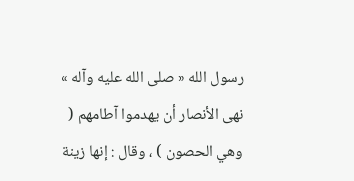رسول الله « صلى الله عليه وآله » نهى الأنصار أن يهدموا آطامهم ( وهي الحصون ) ، وقال : إنها زينة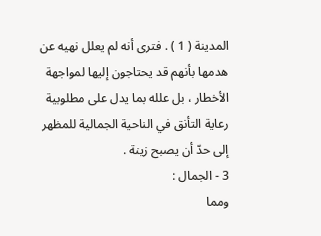المدينة ( 1 ) . فترى أنه لم يعلل نهيه عن هدمها بأنهم قد يحتاجون إليها لمواجهة الأخطار ، بل علله بما يدل على مطلوبية رعاية التأنق في الناحية الجمالية للمظهر إلى حدّ أن يصبح زينة .
3 - الجمال :
ومما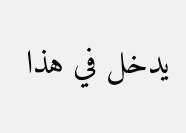يدخل في هذا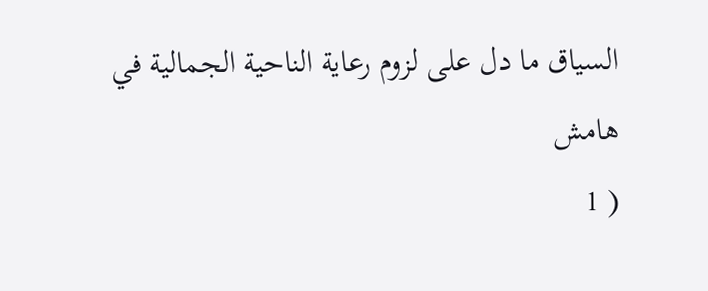السياق ما دل على لزوم رعاية الناحية الجمالية في
هامش
( 1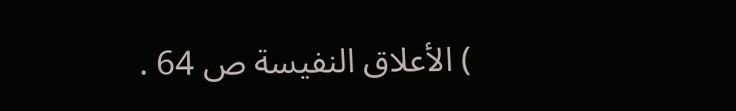) الأعلاق النفيسة ص 64 .